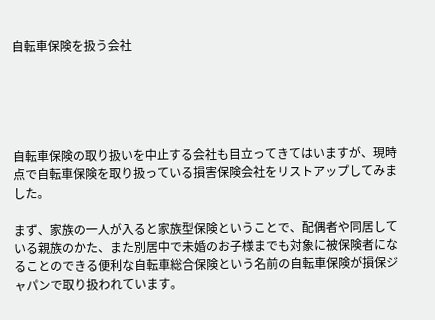自転車保険を扱う会社





自転車保険の取り扱いを中止する会社も目立ってきてはいますが、現時点で自転車保険を取り扱っている損害保険会社をリストアップしてみました。

まず、家族の一人が入ると家族型保険ということで、配偶者や同居している親族のかた、また別居中で未婚のお子様までも対象に被保険者になることのできる便利な自転車総合保険という名前の自転車保険が損保ジャパンで取り扱われています。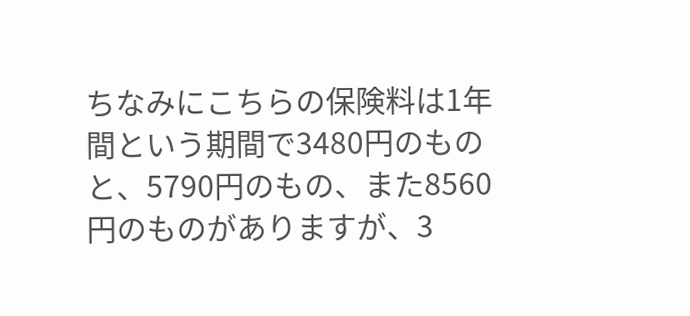ちなみにこちらの保険料は1年間という期間で3480円のものと、5790円のもの、また8560円のものがありますが、3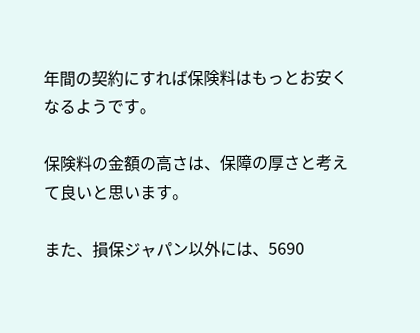年間の契約にすれば保険料はもっとお安くなるようです。

保険料の金額の高さは、保障の厚さと考えて良いと思います。

また、損保ジャパン以外には、5690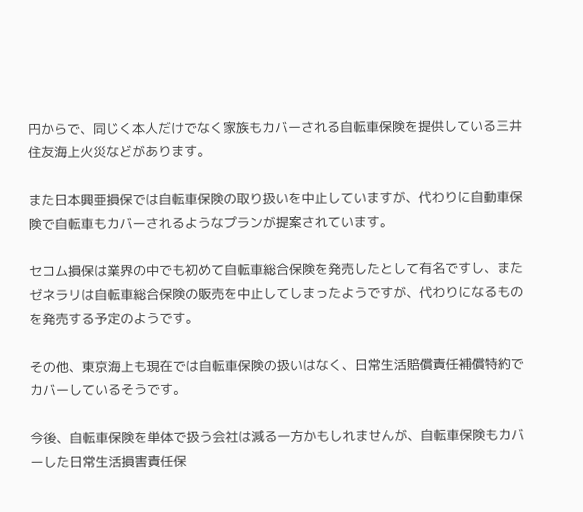円からで、同じく本人だけでなく家族もカバーされる自転車保険を提供している三井住友海上火災などがあります。

また日本興亜損保では自転車保険の取り扱いを中止していますが、代わりに自動車保険で自転車もカバーされるようなプランが提案されています。

セコム損保は業界の中でも初めて自転車総合保険を発売したとして有名ですし、またゼネラリは自転車総合保険の販売を中止してしまったようですが、代わりになるものを発売する予定のようです。

その他、東京海上も現在では自転車保険の扱いはなく、日常生活賠償責任補償特約でカバーしているそうです。

今後、自転車保険を単体で扱う会社は減る一方かもしれませんが、自転車保険もカバーした日常生活損害責任保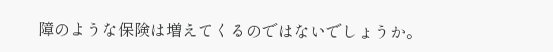障のような保険は増えてくるのではないでしょうか。